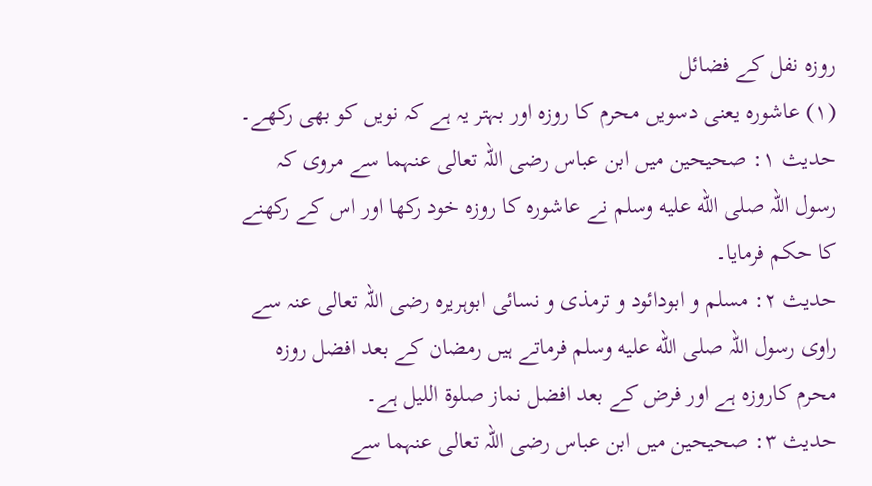روزہ نفل کے فضائل
(۱) عاشورہ یعنی دسویں محرم کا روزہ اور بہتر یہ ہے کہ نویں کو بھی رکھے۔
حدیث ۱: صحیحین میں ابن عباس رضی اللہ تعالی عنہما سے مروی کہ رسول اللہ صلى الله عليه وسلم نے عاشورہ کا روزہ خود رکھا اور اس کے رکھنے کا حکم فرمایا۔
حدیث ۲: مسلم و ابودائود و ترمذی و نسائی ابوہریرہ رضی اللہ تعالی عنہ سے راوی رسول اللہ صلى الله عليه وسلم فرماتے ہیں رمضان کے بعد افضل روزہ محرم کاروزہ ہے اور فرض کے بعد افضل نماز صلوۃ اللیل ہے۔
حدیث ۳: صحیحین میں ابن عباس رضی اللہ تعالی عنہما سے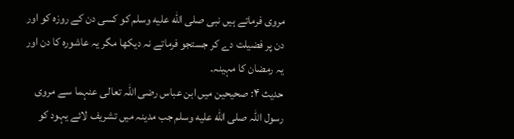مروی فرماتے ہیں نبی صلى الله عليه وسلم کو کسی دن کے روزہ کو اور دن پر فضیلت دے کر جستجو فرماتے نہ دیکھا مگر یہ عاشورہ کا دن اور یہ رمضان کا مہینہ۔
حدیث ۴: صحیحین میں ابن عباس رضی اللہ تعالی عنہما سے مروی رسول اللہ صلى الله عليه وسلم جب مدینہ میں تشریف لائے یہود کو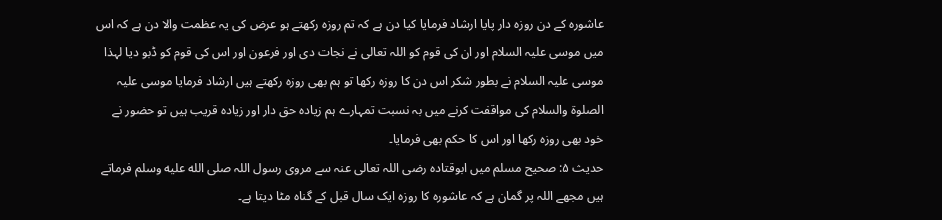عاشورہ کے دن روزہ دار پایا ارشاد فرمایا کیا دن ہے کہ تم روزہ رکھتے ہو عرض کی یہ عظمت والا دن ہے کہ اس میں موسی علیہ السلام اور ان کی قوم کو اللہ تعالی نے نجات دی اور فرعون اور اس کی قوم کو ڈبو دیا لہذا موسی علیہ السلام نے بطور شکر اس دن کا روزہ رکھا تو ہم بھی روزہ رکھتے ہیں ارشاد فرمایا موسی علیہ الصلوۃ والسلام کی مواقفت کرنے میں بہ نسبت تمہارے ہم زیادہ حق دار اور زیادہ قریب ہیں تو حضور نے خود بھی روزہ رکھا اور اس کا حکم بھی فرمایا۔
حدیث ۵: صحیح مسلم میں ابوقتادہ رضی اللہ تعالی عنہ سے مروی رسول اللہ صلى الله عليه وسلم فرماتے ہیں مجھے اللہ پر گمان ہے کہ عاشورہ کا روزہ ایک سال قبل کے گناہ مٹا دیتا ہے۔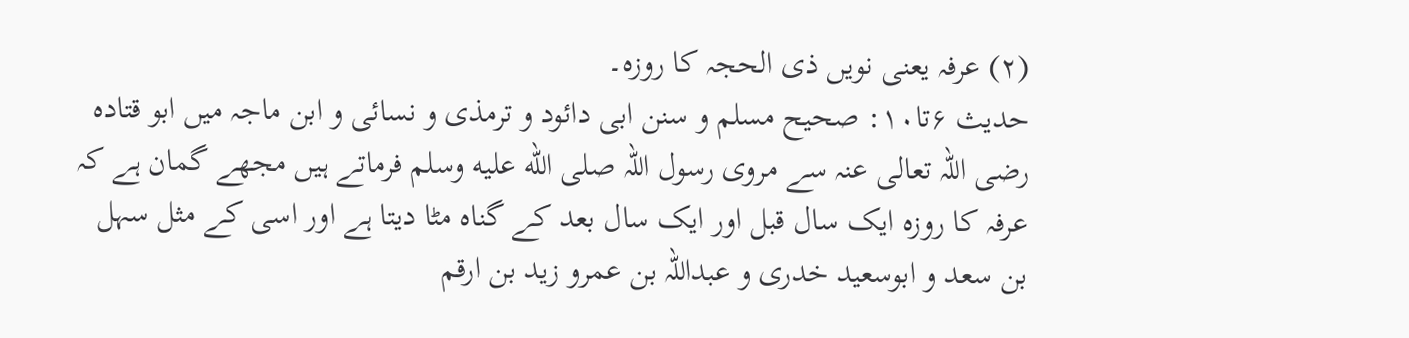(۲) عرفہ یعنی نویں ذی الحجہ کا روزہ۔
حدیث ۶تا۱۰: صحیح مسلم و سنن ابی دائود و ترمذی و نسائی و ابن ماجہ میں ابو قتادہ رضی اللہ تعالی عنہ سے مروی رسول اللہ صلى الله عليه وسلم فرماتے ہیں مجھے گمان ہے کہ عرفہ کا روزہ ایک سال قبل اور ایک سال بعد کے گناہ مٹا دیتا ہے اور اسی کے مثل سہل بن سعد و ابوسعید خدری و عبداللہ بن عمرو زید بن ارقم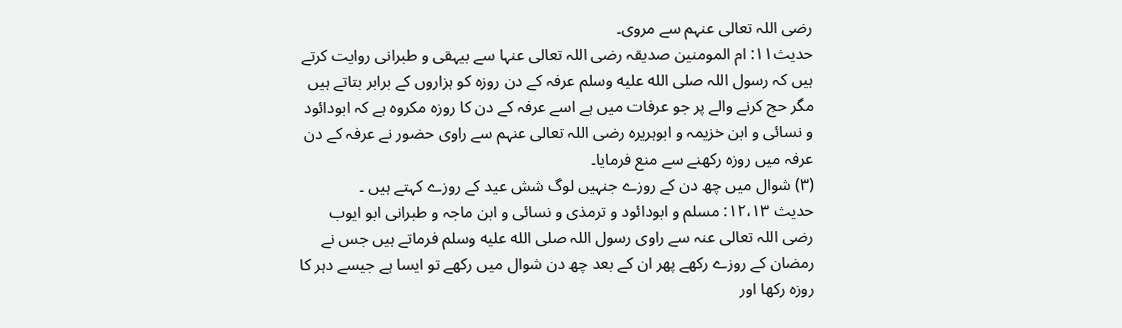رضی اللہ تعالی عنہم سے مروی۔
حدیث۱۱: ام المومنین صدیقہ رضی اللہ تعالی عنہا سے بیہقی و طبرانی روایت کرتے ہیں کہ رسول اللہ صلى الله عليه وسلم عرفہ کے دن روزہ کو ہزاروں کے برابر بتاتے ہیں مگر حج کرنے والے پر جو عرفات میں ہے اسے عرفہ کے دن کا روزہ مکروہ ہے کہ ابودائود و نسائی و ابن خزیمہ و ابوہریرہ رضی اللہ تعالی عنہم سے راوی حضور نے عرفہ کے دن عرفہ میں روزہ رکھنے سے منع فرمایا۔
(۳) شوال میں چھ دن کے روزے جنہیں لوگ شش عید کے روزے کہتے ہیں ۔
حدیث ۱۲،۱۳: مسلم و ابودائود و ترمذی و نسائی و ابن ماجہ و طبرانی ابو ایوب رضی اللہ تعالی عنہ سے راوی رسول اللہ صلى الله عليه وسلم فرماتے ہیں جس نے رمضان کے روزے رکھے پھر ان کے بعد چھ دن شوال میں رکھے تو ایسا ہے جیسے دہر کا روزہ رکھا اور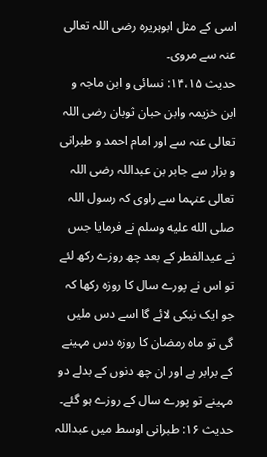اسی کے مثل ابوہریرہ رضی اللہ تعالی عنہ سے مروی۔
حدیث ۱۴،۱۵: نسائی و ابن ماجہ و ابن خزیمہ وابن حبان ثوبان رضی اللہ تعالی عنہ سے اور امام احمد و طبرانی و بزار سے جابر بن عبداللہ رضی اللہ تعالی عنہما سے راوی کہ رسول اللہ صلى الله عليه وسلم نے فرمایا جس نے عیدالفطر کے بعد چھ روزے رکھ لئے تو اس نے پورے سال کا روزہ رکھا کہ جو ایک نیکی لائے گا اسے دس ملیں گی تو ماہ رمضان کا روزہ دس مہینے کے برابر ہے اور ان چھ دنوں کے بدلے دو مہینے تو پورے سال کے روزے ہو گئے۔
حدیث ۱۶: طبرانی اوسط میں عبداللہ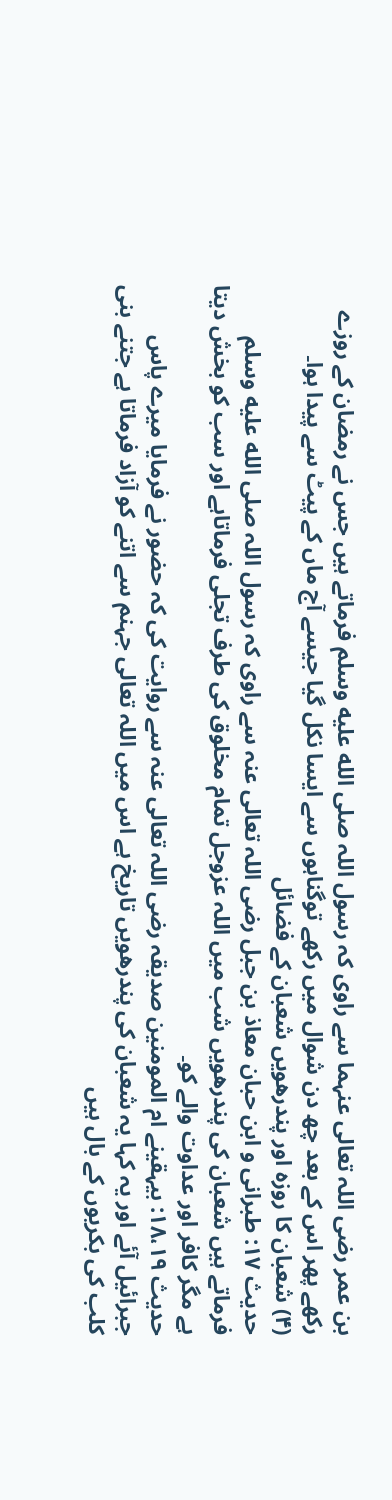بن عمر رضی اللہ تعالی عنہما سے راوی کہ رسول اللہ صلى الله عليه وسلم فرماتے ہیں جس نے رمضان کے روزے رکھے پھر اس کے بعد چھ دن شوال میں رکھے توگناہوں سے ایسا نکل گیا جیسے آج ماں کے پیٹ سے پیدا ہوا۔
(۴) شعبان کا روزہ اور پندرھویں شعبان کے فضائل
حدیث ۱۷: طبرانی و ابن حبان معاذ بن جبل رضی اللہ تعالی عنہ سے راوی کہ رسول اللہ صلى الله عليه وسلم فرماتے ہیں شعبان کی پندرھویں شب میں اللہ عزوجل تمام مخلوق کی طرف تجلی فرماتاہے اور سب کو بخش دیتا ہے مگر کافر اور عداوت والے کو۔
حدیث ۱۸،۱۹: بیہقینے ام المومنین صدیقہ رضی اللہ تعالی عنہ سے روایت کی کہ حضور نے فرمایا میرے پاس جبرائیل آئے اور یہ کہا یہ شعبان کی پندرھویں تاریخ ہے اس میں اللہ تعالی جہنم سے اتنے کو آزاد فرماتا ہے جتنے بنی کلب کی بکریوں کے بال ہیں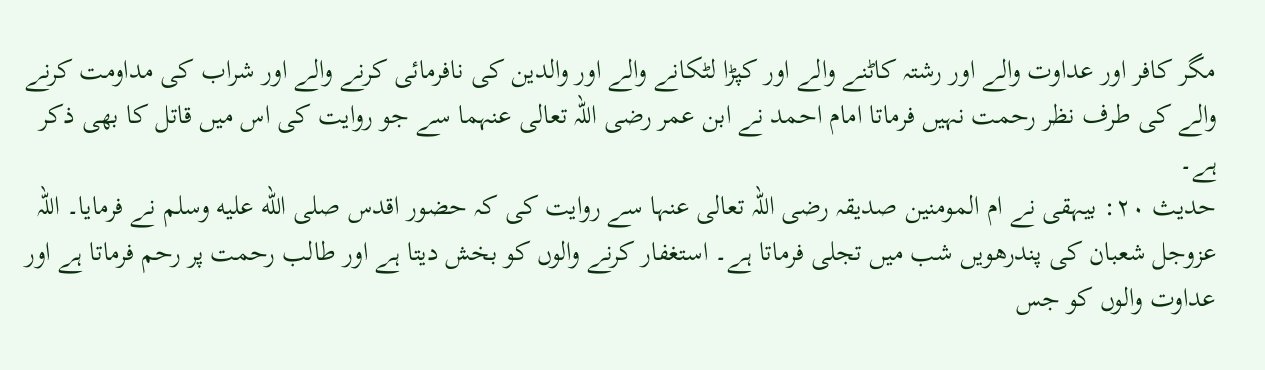مگر کافر اور عداوت والے اور رشتہ کاٹنے والے اور کپڑا لٹکانے والے اور والدین کی نافرمائی کرنے والے اور شراب کی مداومت کرنے والے کی طرف نظر رحمت نہیں فرماتا امام احمد نے ابن عمر رضی اللہ تعالی عنہما سے جو روایت کی اس میں قاتل کا بھی ذکر ہے۔
حدیث ۲۰: بیہقی نے ام المومنین صدیقہ رضی اللہ تعالی عنہا سے روایت کی کہ حضور اقدس صلى الله عليه وسلم نے فرمایا۔ اللہ عزوجل شعبان کی پندرھویں شب میں تجلی فرماتا ہے۔ استغفار کرنے والوں کو بخش دیتا ہے اور طالب رحمت پر رحم فرماتا ہے اور عداوت والوں کو جس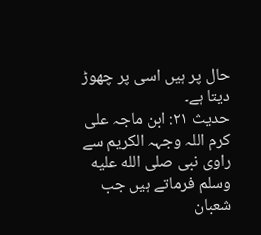حال پر ہیں اسی پر چھوڑ دیتا ہے۔
حدیث ۲۱: ابن ماجہ علی کرم اللہ وجہہ الکریم سے راوی نبی صلى الله عليه وسلم فرماتے ہیں جب شعبان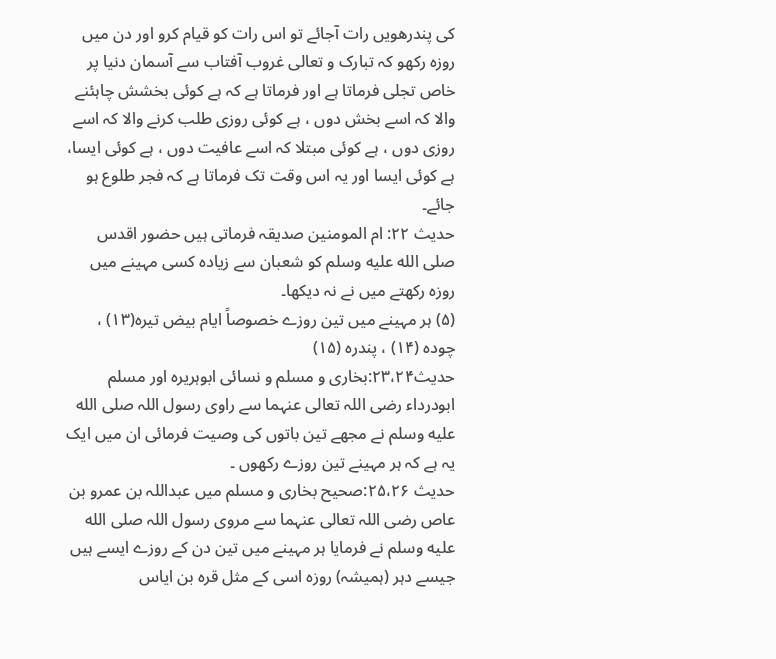کی پندرھویں رات آجائے تو اس رات کو قیام کرو اور دن میں روزہ رکھو کہ تبارک و تعالی غروب آفتاب سے آسمان دنیا پر خاص تجلی فرماتا ہے اور فرماتا ہے کہ ہے کوئی بخشش چاہئنے والا کہ اسے بخش دوں ، ہے کوئی روزی طلب کرنے والا کہ اسے روزی دوں ، ہے کوئی مبتلا کہ اسے عافیت دوں ، ہے کوئی ایسا، ہے کوئی ایسا اور یہ اس وقت تک فرماتا ہے کہ فجر طلوع ہو جائے۔
حدیث ۲۲: ام المومنین صدیقہ فرماتی ہیں حضور اقدس صلى الله عليه وسلم کو شعبان سے زیادہ کسی مہینے میں روزہ رکھتے میں نے نہ دیکھا۔
(۵) ہر مہینے میں تین روزے خصوصاً ایام بیض تیرہ(۱۳) ، چودہ (۱۴) ، پندرہ (۱۵)
حدیث۲۳،۲۴:بخاری و مسلم و نسائی ابوہریرہ اور مسلم ابودرداء رضی اللہ تعالی عنہما سے راوی رسول اللہ صلى الله عليه وسلم نے مجھے تین باتوں کی وصیت فرمائی ان میں ایک یہ ہے کہ ہر مہینے تین روزے رکھوں ۔
حدیث ۲۵،۲۶:صحیح بخاری و مسلم میں عبداللہ بن عمرو بن عاص رضی اللہ تعالی عنہما سے مروی رسول اللہ صلى الله عليه وسلم نے فرمایا ہر مہینے میں تین دن کے روزے ایسے ہیں جیسے دہر (ہمیشہ) روزہ اسی کے مثل قرہ بن ایاس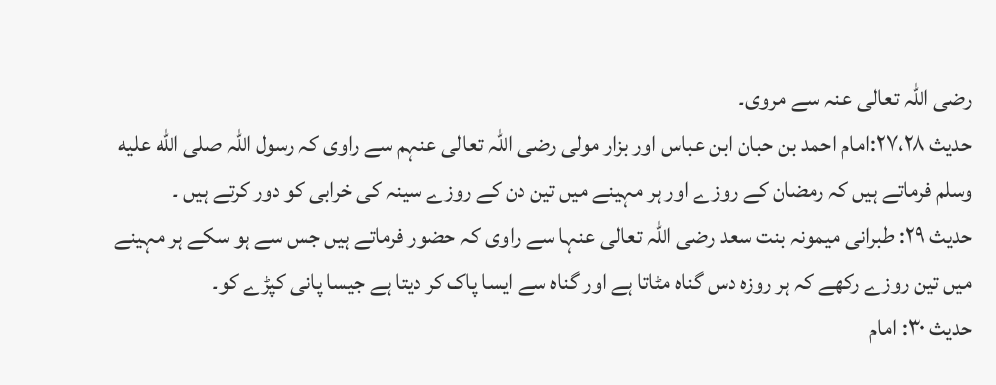رضی اللہ تعالی عنہ سے مروی۔
حدیث ۲۷،۲۸:امام احمد بن حبان ابن عباس اور بزار مولی رضی اللہ تعالی عنہم سے راوی کہ رسول اللہ صلى الله عليه وسلم فرماتے ہیں کہ رمضان کے روزے اور ہر مہینے میں تین دن کے روزے سینہ کی خرابی کو دور کرتے ہیں ۔
حدیث ۲۹: طبرانی میمونہ بنت سعد رضی اللہ تعالی عنہا سے راوی کہ حضور فرماتے ہیں جس سے ہو سکے ہر مہینے میں تین روزے رکھے کہ ہر روزہ دس گناہ مٹاتا ہے اور گناہ سے ایسا پاک کر دیتا ہے جیسا پانی کپڑے کو۔
حدیث ۳۰: امام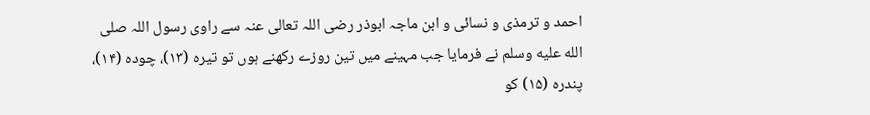احمد و ترمذی و نسائی و ابن ماجہ ابوذر رضی اللہ تعالی عنہ سے راوی رسول اللہ صلى الله عليه وسلم نے فرمایا جب مہینے میں تین روزے رکھنے ہوں تو تیرہ (۱۳)، چودہ (۱۴)، پندرہ (۱۵) کو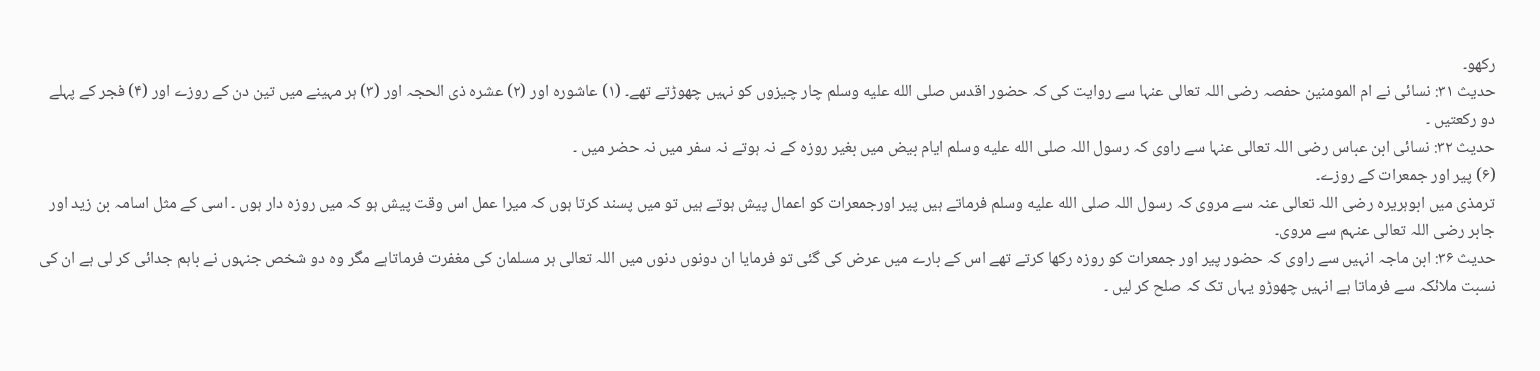رکھو۔
حدیث ۳۱: نسائی نے ام المومنین حفصہ رضی اللہ تعالی عنہا سے روایت کی کہ حضور اقدس صلى الله عليه وسلم چار چیزوں کو نہیں چھوڑتے تھے۔ (۱) عاشورہ اور (۲) عشرہ ذی الحجہ اور (۳) ہر مہینے میں تین دن کے روزے اور (۴) فجر کے پہلے دو رکعتیں ۔
حدیث ۳۲: نسائی ابن عباس رضی اللہ تعالی عنہا سے راوی کہ رسول اللہ صلى الله عليه وسلم ایام بیض میں بغیر روزہ کے نہ ہوتے نہ سفر میں نہ حضر میں ۔
(۶) پیر اور جمعرات کے روزے۔
ترمذی میں ابوہریرہ رضی اللہ تعالی عنہ سے مروی کہ رسول اللہ صلى الله عليه وسلم فرماتے ہیں پیر اورجمعرات کو اعمال پیش ہوتے ہیں تو میں پسند کرتا ہوں کہ میرا عمل اس وقت پیش ہو کہ میں روزہ دار ہوں ۔ اسی کے مثل اسامہ بن زید اور جابر رضی اللہ تعالی عنہم سے مروی۔
حدیث ۳۶: ابن ماجہ انہیں سے راوی کہ حضور پیر اور جمعرات کو روزہ رکھا کرتے تھے اس کے بارے میں عرض کی گئی تو فرمایا ان دونوں دنوں میں اللہ تعالی ہر مسلمان کی مغفرت فرماتاہے مگر وہ دو شخص جنہوں نے باہم جدائی کر لی ہے ان کی نسبت ملائکہ سے فرماتا ہے انہیں چھوڑو یہاں تک کہ صلح کر لیں ۔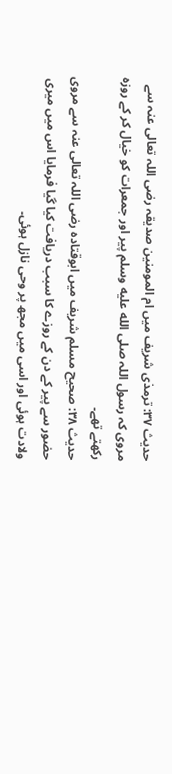حدیث ۳۷: ترمذی شریف میں ام المومنین صدیقہ رضی اللہ تعالی عنہ سے مروی کہ رسول اللہ صلى الله عليه وسلم پیر اور جمعرات کو خیال کر کے روزہ رکھتے تھے۔
حدیث ۳۸: صحیح مسلم شریف میں ابوقتادہ رضی اللہ تعالی عنہ سے مروی حضور سے پیر کے دن کے روزے کا سبب دریافت کیا گیا فرمایا اس میں میری ولادت ہوئی اور اسی میں مجھ پر وحی نازل ہوئی۔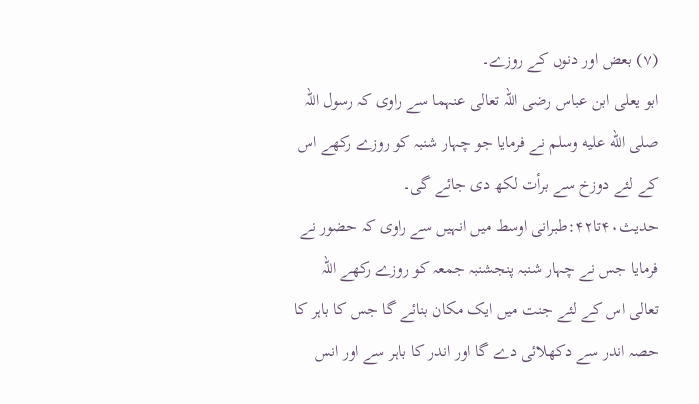(۷) بعض اور دنوں کے روزے۔
ابو یعلی ابن عباس رضی اللہ تعالی عنہما سے راوی کہ رسول اللہ صلى الله عليه وسلم نے فرمایا جو چہار شنبہ کو روزے رکھے اس کے لئے دوزخ سے برأت لکھ دی جائے گی۔
حدیث۴۰تا۴۲:طبرانی اوسط میں انہیں سے راوی کہ حضور نے فرمایا جس نے چہار شنبہ پنجشنبہ جمعہ کو روزے رکھے اللہ تعالی اس کے لئے جنت میں ایک مکان بنائے گا جس کا باہر کا حصہ اندر سے دکھلائی دے گا اور اندر کا باہر سے اور انس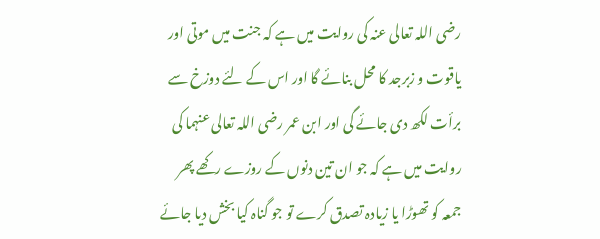رضی اللہ تعالی عنہ کی روایت میں ہے کہ جنت میں موتی اور یاقوت و زبرجد کا محل بنائے گا اور اس کے لئے دوزخ سے برأت لکھ دی جائے گی اور ابن عمر رضی اللہ تعالی عنہما کی روایت میں ہے کہ جو ان تین دنوں کے روزے رکھے پھر جمعہ کو تھوڑا یا زیادہ تصدق کرے تو جو گناہ کیا بخش دیا جائے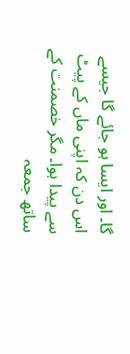گا۔ اور ایسا ہو جائے گا جیسے اس دن کہ اپنی ماں کے پیٹ سے پیدا ہوا۔ مگر خصمنت کے ساتھ جمعہ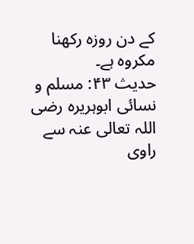کے دن روزہ رکھنا مکروہ ہے۔
حدیث ۴۳: مسلم و نسائی ابوہریرہ رضی اللہ تعالی عنہ سے راوی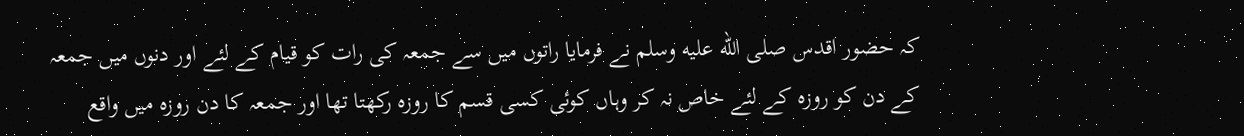کہ حضور اقدس صلى الله عليه وسلم نے فرمایا راتوں میں سے جمعہ کی رات کو قیام کے لئے اور دنوں میں جمعہ کے دن کو روزہ کے لئے خاص نہ کر وہاں کوئی کسی قسم کا روزہ رکھتا تھا اور جمعہ کا دن روزہ میں واقع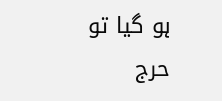ہو گیا تو حرج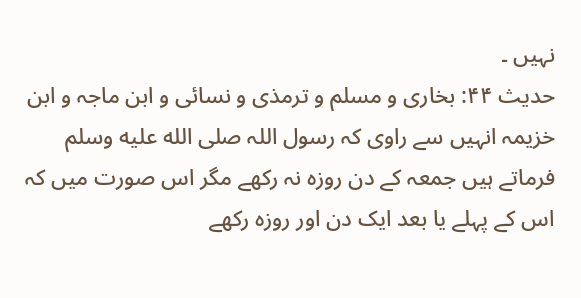نہیں ۔
حدیث ۴۴: بخاری و مسلم و ترمذی و نسائی و ابن ماجہ و ابن خزیمہ انہیں سے راوی کہ رسول اللہ صلى الله عليه وسلم فرماتے ہیں جمعہ کے دن روزہ نہ رکھے مگر اس صورت میں کہ اس کے پہلے یا بعد ایک دن اور روزہ رکھے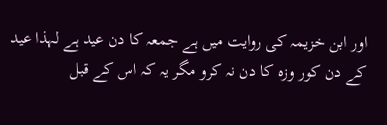اور ابن خزیمہ کی روایت میں ہے جمعہ کا دن عید ہے لہذا عید کے دن کور وزہ کا دن نہ کرو مگر یہ کہ اس کے قبل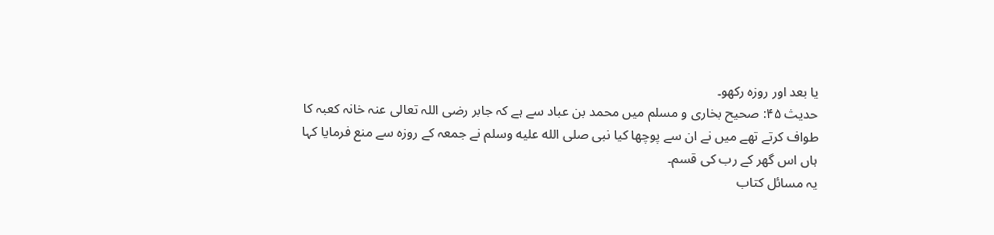یا بعد اور روزہ رکھو۔
حدیث ۴۵: صحیح بخاری و مسلم میں محمد بن عباد سے ہے کہ جابر رضی اللہ تعالی عنہ خانہ کعبہ کا طواف کرتے تھے میں نے ان سے پوچھا کیا نبی صلى الله عليه وسلم نے جمعہ کے روزہ سے منع فرمایا کہا ہاں اس گھر کے رب کی قسم۔
یہ مسائل کتاب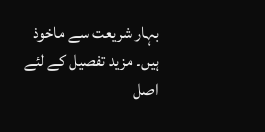بہار شریعت سے ماخوذ ہیں۔ مزید تفصیل کے لئے اصل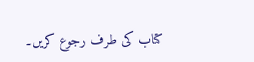کتاب کی طرف رجوع کریں۔